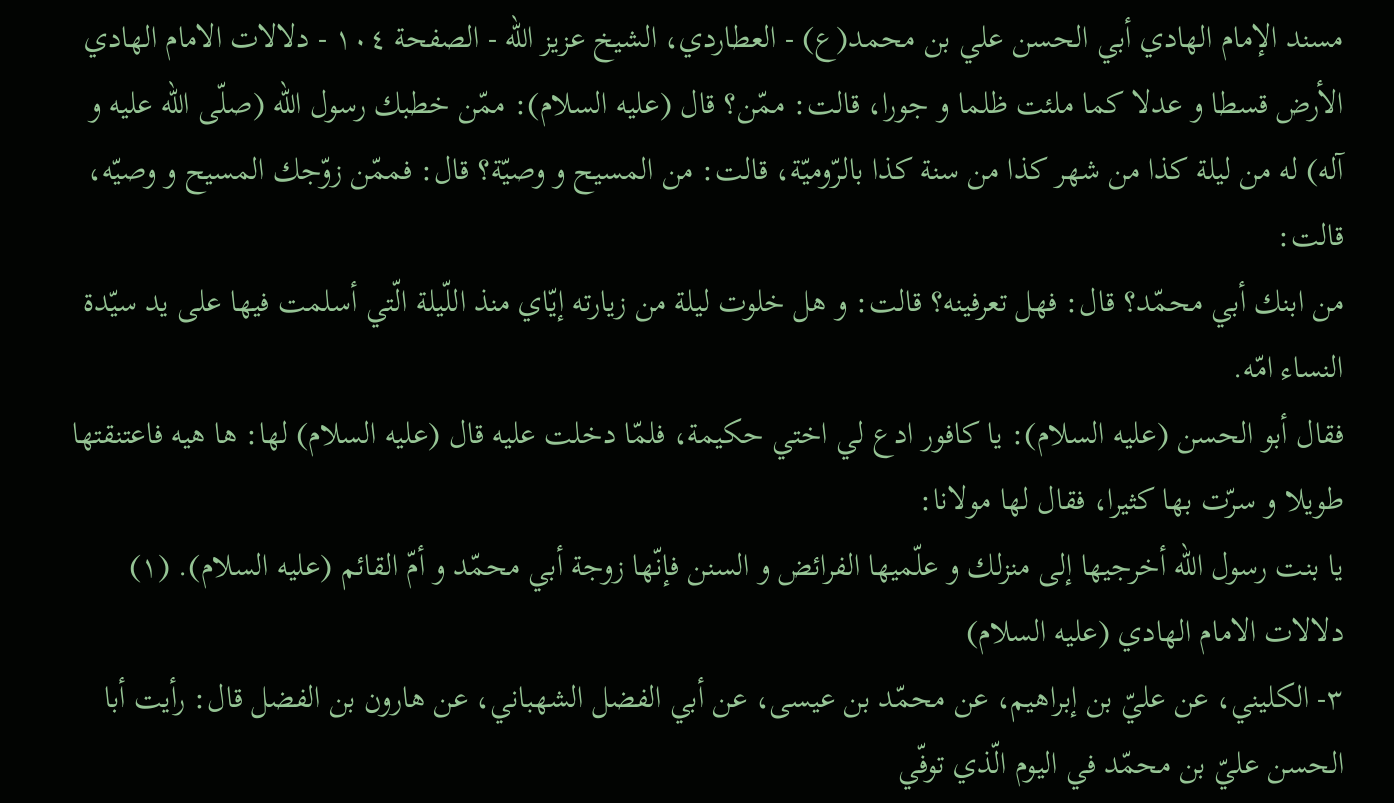مسند الإمام الهادي أبي الحسن علي بن محمد(ع) - العطاردي، الشيخ عزيز الله - الصفحة ١٠٤ - دلالات الامام الهادي
الأرض قسطا و عدلا كما ملئت ظلما و جورا، قالت: ممّن؟ قال (عليه السلام): ممّن خطبك رسول اللّه (صلّى اللّه عليه و آله) له من ليلة كذا من شهر كذا من سنة كذا بالرّوميّة، قالت: من المسيح و وصيّة؟ قال: فممّن زوّجك المسيح و وصيّه، قالت:
من ابنك أبي محمّد؟ قال: فهل تعرفينه؟ قالت: و هل خلوت ليلة من زيارته إيّاي منذ اللّيلة الّتي أسلمت فيها على يد سيّدة النساء امّه.
فقال أبو الحسن (عليه السلام): يا كافور ادع لي اختي حكيمة، فلمّا دخلت عليه قال (عليه السلام) لها: ها هيه فاعتنقتها طويلا و سرّت بها كثيرا، فقال لها مولانا:
يا بنت رسول اللّه أخرجيها إلى منزلك و علّميها الفرائض و السنن فإنّها زوجة أبي محمّد و أمّ القائم (عليه السلام). (١)
دلالات الامام الهادي (عليه السلام)
٣- الكليني، عن عليّ بن إبراهيم، عن محمّد بن عيسى، عن أبي الفضل الشهباني، عن هارون بن الفضل قال: رأيت أبا الحسن عليّ بن محمّد في اليوم الّذي توفّي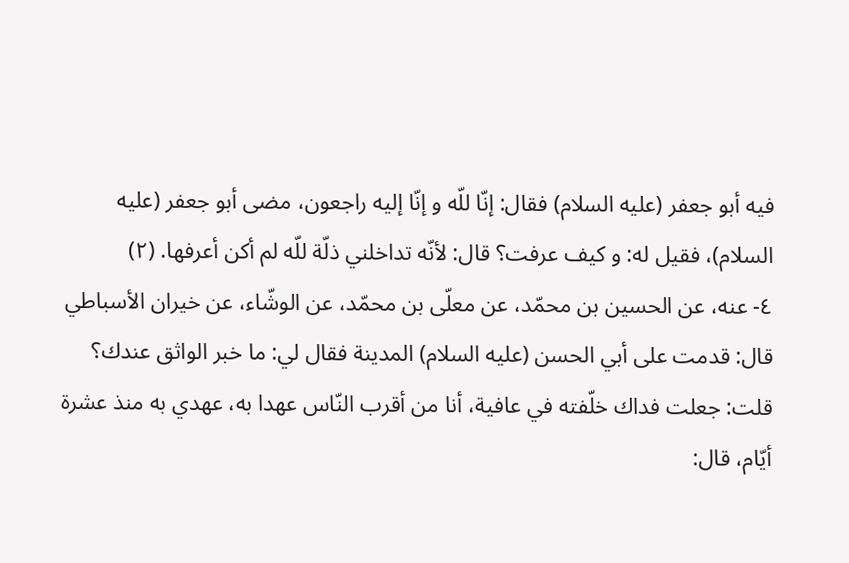فيه أبو جعفر (عليه السلام) فقال: إنّا للّه و إنّا إليه راجعون، مضى أبو جعفر (عليه السلام)، فقيل له: و كيف عرفت؟ قال: لأنّه تداخلني ذلّة للّه لم أكن أعرفها. (٢)
٤- عنه، عن الحسين بن محمّد، عن معلّى بن محمّد، عن الوشّاء، عن خيران الأسباطي قال: قدمت على أبي الحسن (عليه السلام) المدينة فقال لي: ما خبر الواثق عندك؟ قلت: جعلت فداك خلّفته في عافية، أنا من أقرب النّاس عهدا به، عهدي به منذ عشرة أيّام، قال: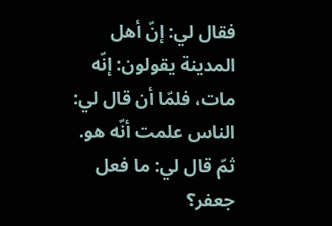فقال لي: إنّ أهل المدينة يقولون: إنّه مات، فلمّا أن قال لي:
الناس علمت أنّه هو.
ثمّ قال لي: ما فعل جعفر؟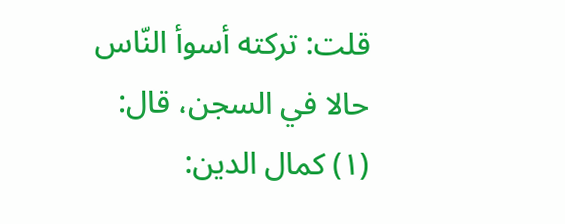قلت: تركته أسوأ النّاس حالا في السجن، قال:
(١) كمال الدين: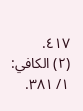٤١٧.
(٢) الكافي: ١/ ٣٨١.